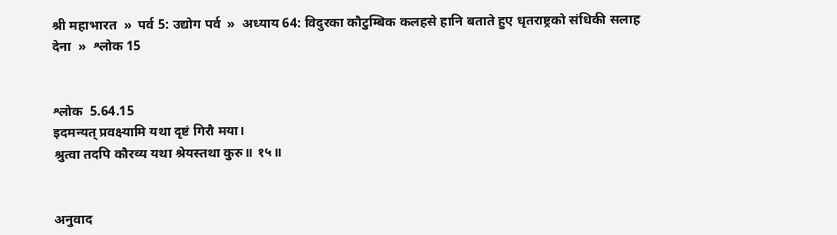श्री महाभारत  »  पर्व 5: उद्योग पर्व  »  अध्याय 64: विदुरका कौटुम्बिक कलहसे हानि बताते हुए धृतराष्ट्रको संधिकी सलाह देना  »  श्लोक 15


श्लोक  5.64.15
इदमन्यत् प्रवक्ष्यामि यथा दृष्टं गिरौ मया।
श्रुत्वा तदपि कौरव्य यथा श्रेयस्तथा कुरु॥ १५॥


अनुवाद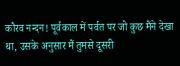कौरव नन्दन! पूर्वकाल में पर्वत पर जो कुछ मैंने देखा था, उसके अनुसार मैं तुमसे दूसरी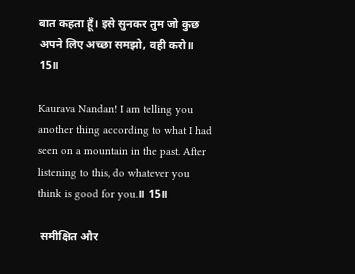बात कहता हूँ। इसे सुनकर तुम जो कुछ अपने लिए अच्छा समझो, वही करो॥ 15॥

Kaurava Nandan! I am telling you another thing according to what I had seen on a mountain in the past. After listening to this, do whatever you think is good for you.॥ 15॥

 समीक्षित और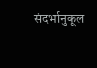संदर्भानुकूल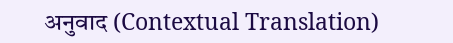अनुवाद (Contextual Translation)